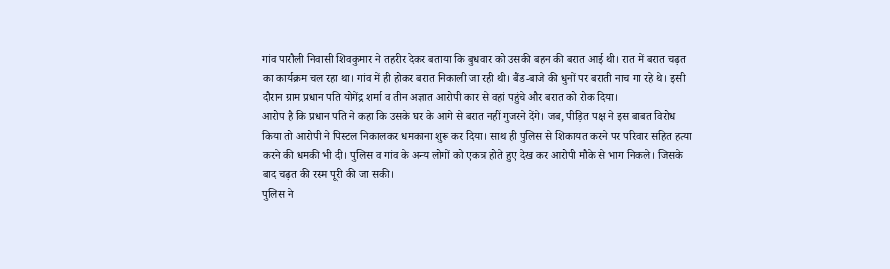गांव पारौली निवासी शिवकुमार ने तहरीर देकर बताया कि बुधवार को उसकी बहन की बरात आई थी। रात में बरात चढ़त का कार्यक्रम चल रहा था। गांव में ही होकर बरात निकाली जा रही थी। बैंड-बाजे की धुनों पर बराती नाच गा रहे थे। इसी दौरान ग्राम प्रधान पति योगेंद्र शर्मा व तीन अज्ञात आरोपी कार से वहां पहुंचे और बरात को रोक दिया।
आरोप है कि प्रधान पति ने कहा कि उसके घर के आगे से बरात नहीं गुजरने देंगे। जब, पीड़ित पक्ष ने इस बाबत विरोध किया तो आरोपी ने पिस्टल निकालकर धमकाना शुरू कर दिया। साथ ही पुलिस से शिकायत करने पर परिवार सहित हत्या करने की धमकी भी दी। पुलिस व गांव के अन्य लोगों को एकत्र होते हुए देख कर आरोपी मौके से भाग निकले। जिसके बाद चढ़त की रस्म पूरी की जा सकी।
पुलिस ने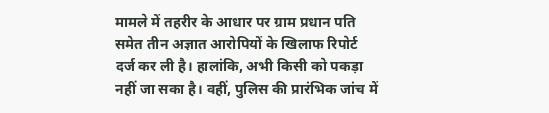मामले में तहरीर के आधार पर ग्राम प्रधान पति समेत तीन अज्ञात आरोपियों के खिलाफ रिपोर्ट दर्ज कर ली है। हालांकि, अभी किसी को पकड़ा नहीं जा सका है। वहीं, पुलिस की प्रारंभिक जांच में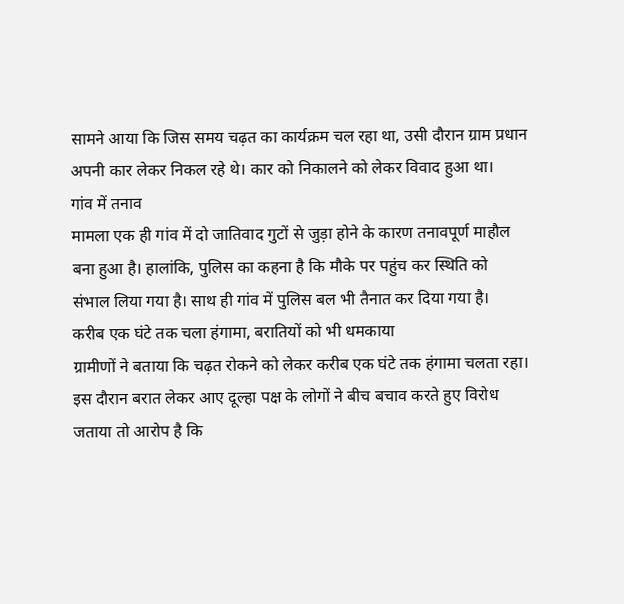सामने आया कि जिस समय चढ़त का कार्यक्रम चल रहा था, उसी दौरान ग्राम प्रधान अपनी कार लेकर निकल रहे थे। कार को निकालने को लेकर विवाद हुआ था।
गांव में तनाव
मामला एक ही गांव में दो जातिवाद गुटों से जुड़ा होने के कारण तनावपूर्ण माहौल बना हुआ है। हालांकि, पुलिस का कहना है कि मौके पर पहुंच कर स्थिति को संभाल लिया गया है। साथ ही गांव में पुलिस बल भी तैनात कर दिया गया है।
करीब एक घंटे तक चला हंगामा, बरातियों को भी धमकाया
ग्रामीणों ने बताया कि चढ़त रोकने को लेकर करीब एक घंटे तक हंगामा चलता रहा। इस दौरान बरात लेकर आए दूल्हा पक्ष के लोगों ने बीच बचाव करते हुए विरोध जताया तो आरोप है कि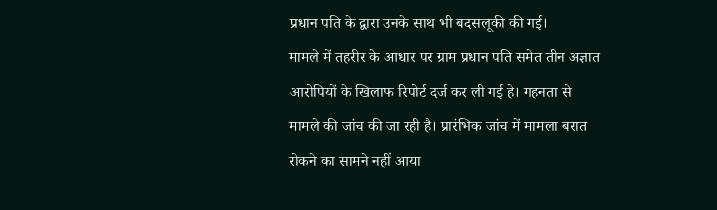प्रधान पति के द्वारा उनके साथ भी बदसलूकी की गई।
मामले में तहरीर के आधार पर ग्राम प्रधान पति समेत तीन अज्ञात आरोपियों के खिलाफ रिपोर्ट दर्ज कर ली गई हे। गहनता से मामले की जांच की जा रही है। प्रारंभिक जांच में मामला बरात रोकने का सामने नहीं आया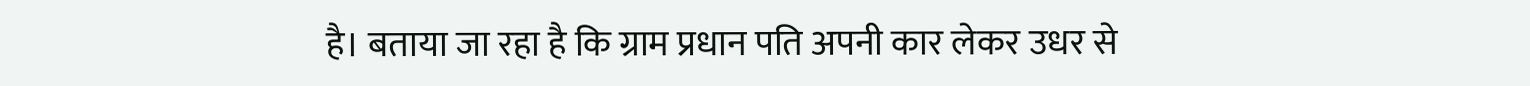है। बताया जा रहा है कि ग्राम प्रधान पति अपनी कार लेकर उधर से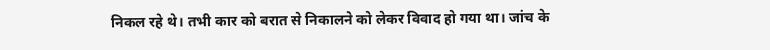निकल रहे थे। तभी कार को बरात से निकालने को लेकर विवाद हो गया था। जांच के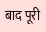बाद पूरी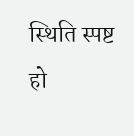स्थिति स्पष्ट हो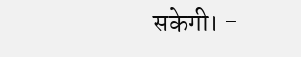सकेगी। -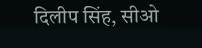दिलीप सिंह, सीओ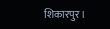शिकारपुर।